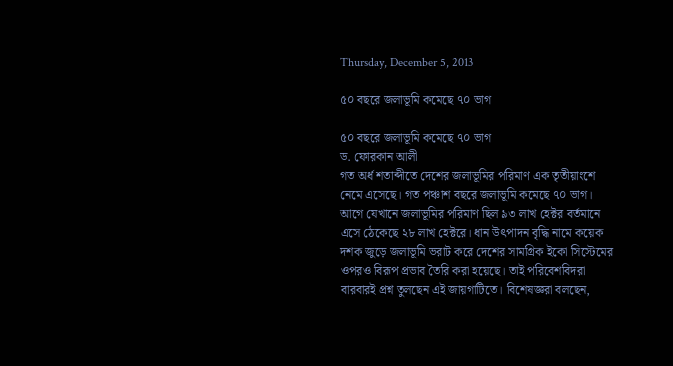Thursday, December 5, 2013

৫০ বছরে জলাভূমি কমেছে ৭০ ভাগ

৫০ বছরে জলাভূমি কমেছে ৭০ ভাগ
ড. ফোরকান আলী
গত অর্ধ শতাব্দীতে দেশের জলাভূমির পরিমাণ এক তৃতীয়াংশে নেমে এসেছে। গত পঞ্চাশ বছরে জলাভূমি কমেছে ৭০ ভাগ। আগে যেখানে জলাভূমির পরিমাণ ছিল ৯৩ লাখ হেক্টর বর্তমানে এসে ঠেকেছে ২৮ লাখ হেক্টরে। ধান উৎপাদন বৃদ্ধি নামে কয়েক দশক জুড়ে জলাভূমি ভরাট করে দেশের সামগ্রিক ইকো সিস্টেমের ওপরও বিরূপ প্রভাব তৈরি করা হয়েছে। তাই পরিবেশবিদরা বারবারই প্রশ্ন তুলছেন এই জায়গাটিতে। বিশেষজ্ঞরা বলছেন,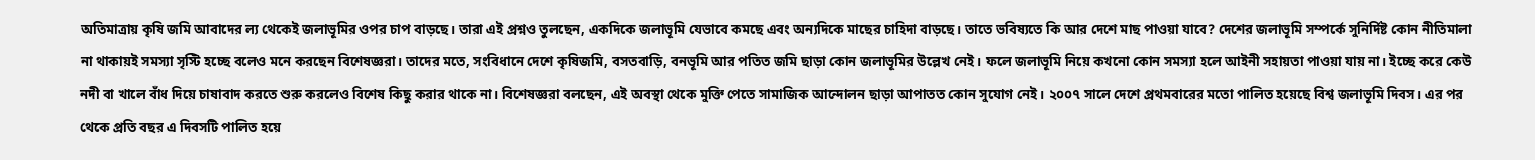অতিমাত্রায় কৃষি জমি আবাদের ল্য থেকেই জলাভূমির ওপর চাপ বাড়ছে। তারা এই প্রশ্নও তুলছেন, একদিকে জলাভূমি যেভাবে কমছে এবং অন্যদিকে মাছের চাহিদা বাড়ছে। তাতে ভবিষ্যতে কি আর দেশে মাছ পাওয়া যাবে? দেশের জলাভূমি সম্পর্কে সুনির্দিষ্ট কোন নীতিমালা না থাকায়ই সমস্যা সৃস্টি হচ্ছে বলেও মনে করছেন বিশেষজ্ঞরা। তাদের মতে, সংবিধানে দেশে কৃষিজমি, বসতবাড়ি, বনভূমি আর পতিত জমি ছাড়া কোন জলাভূমির উল্লেখ নেই। ফলে জলাভূমি নিয়ে কখনো কোন সমস্যা হলে আইনী সহায়তা পাওয়া যায় না। ইচ্ছে করে কেউ নদী বা খালে বাঁধ দিয়ে চাষাবাদ করতে শুরু করলেও বিশেষ কিছু করার থাকে না। বিশেষজ্ঞরা বলছেন, এই অবস্থা থেকে মুক্তি পেতে সামাজিক আন্দোলন ছাড়া আপাতত কোন সুযোগ নেই। ২০০৭ সালে দেশে প্রথমবারের মতো পালিত হয়েছে বিশ্ব জলাভূমি দিবস। এর পর থেকে প্রতি বছর এ দিবসটি পালিত হয়ে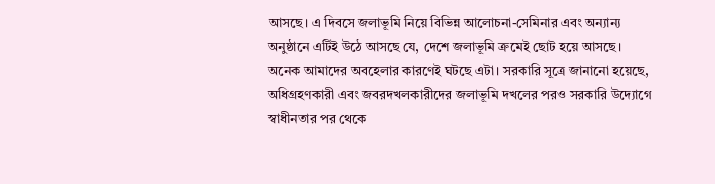আসছে। এ দিবসে জলাভূমি নিয়ে বিভিন্ন আলোচনা-সেমিনার এবং অন্যান্য অনুষ্ঠানে এটিই উঠে আসছে যে, দেশে জলাভূমি ক্রমেই ছোট হয়ে আসছে। অনেক আমাদের অবহেলার কারণেই ঘটছে এটা। সরকারি সূত্রে জানানো হয়েছে, অধিগ্রহণকারী এবং জবরদখলকারীদের জলাভূমি দখলের পরও সরকারি উদ্যোগে স্বাধীনতার পর থেকে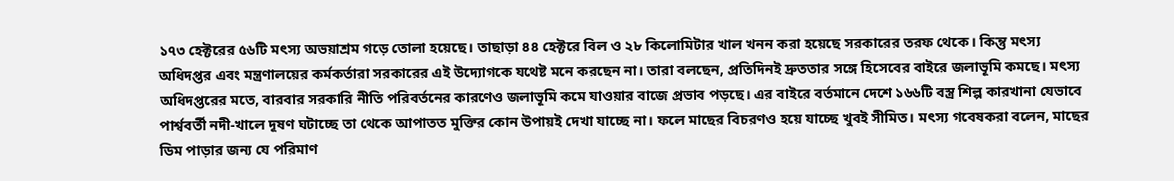১৭৩ হেক্টরের ৫৬টি মৎস্য অভয়াশ্রম গড়ে তোলা হয়েছে। তাছাড়া ৪৪ হেক্টরে বিল ও ২৮ কিলোমিটার খাল খনন করা হয়েছে সরকারের তরফ থেকে। কিন্তু মৎস্য অধিদপ্তর এবং মন্ত্রণালয়ের কর্মকর্তারা সরকারের এই উদ্যোগকে যথেষ্ট মনে করছেন না। তারা বলছেন, প্রতিদিনই দ্রুততার সঙ্গে হিসেবের বাইরে জলাভূমি কমছে। মৎস্য অধিদপ্তরের মতে, বারবার সরকারি নীতি পরিবর্তনের কারণেও জলাভূমি কমে যাওয়ার বাজে প্রভাব পড়ছে। এর বাইরে বর্তমানে দেশে ১৬৬টি বস্ত্র শিল্প কারখানা যেভাবে পার্শ্ববর্তী নদী-খালে দূষণ ঘটাচ্ছে তা থেকে আপাতত মুক্তির কোন উপায়ই দেখা যাচ্ছে না। ফলে মাছের বিচরণও হয়ে যাচ্ছে খুবই সীমিত। মৎস্য গবেষকরা বলেন, মাছের ডিম পাড়ার জন্য যে পরিমাণ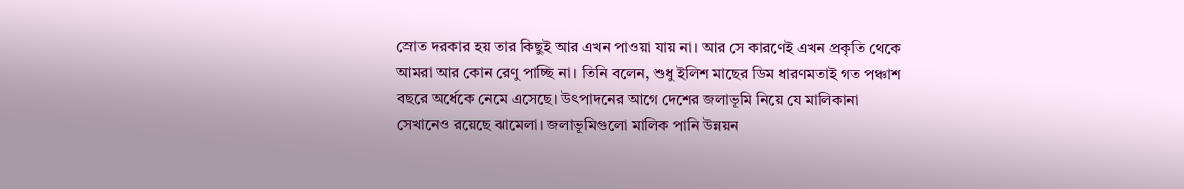স্রোত দরকার হয় তার কিছুই আর এখন পাওয়া যায় না। আর সে কারণেই এখন প্রকৃতি থেকে আমরা আর কোন রেণু পাচ্ছি না। তিনি বলেন, শুধু ইলিশ মাছের ডিম ধারণমতাই গত পঞ্চাশ বছরে অর্ধেকে নেমে এসেছে। উৎপাদনের আগে দেশের জলাভূমি নিয়ে যে মালিকানা সেখানেও রয়েছে ঝামেলা। জলাভূমিগুলো মালিক পানি উন্নয়ন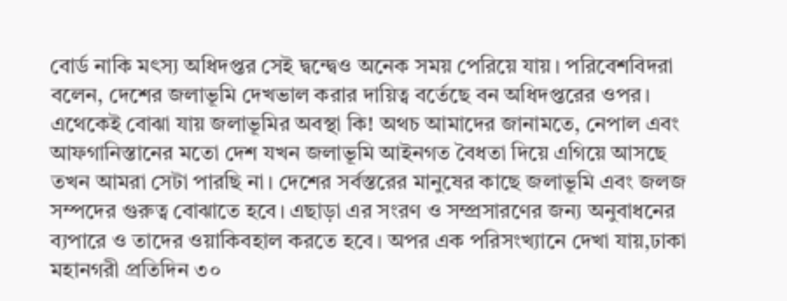বোর্ড নাকি মৎস্য অধিদপ্তর সেই দ্বন্দ্বেও অনেক সময় পেরিয়ে যায়। পরিবেশবিদরা বলেন, দেশের জলাভূমি দেখভাল করার দায়িত্ব বর্তেছে বন অধিদপ্তরের ওপর। এথেকেই বোঝা যায় জলাভূমির অবস্থা কি! অথচ আমাদের জানামতে, নেপাল এবং আফগানিস্তানের মতো দেশ যখন জলাভূমি আইনগত বৈধতা দিয়ে এগিয়ে আসছে তখন আমরা সেটা পারছি না। দেশের সর্বস্তরের মানুষের কাছে জলাভূমি এবং জলজ সম্পদের গুরুত্ব বোঝাতে হবে। এছাড়া এর সংরণ ও সম্প্রসারণের জন্য অনুবাধনের ব্যপারে ও তাদের ওয়াকিবহাল করতে হবে। অপর এক পরিসংখ্যানে দেখা যায়,ঢাকা মহানগরী প্রতিদিন ৩০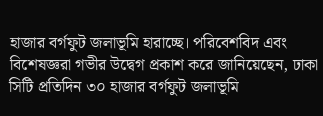হাজার বর্গফুট জলাভূমি হারাচ্ছে। পরিবেশবিদ এবং বিশেষজ্ঞরা গভীর উদ্বেগ প্রকাশ করে জানিয়েছেন, ঢাকা সিটি প্রতিদিন ৩০ হাজার বর্গফুট জলাভূমি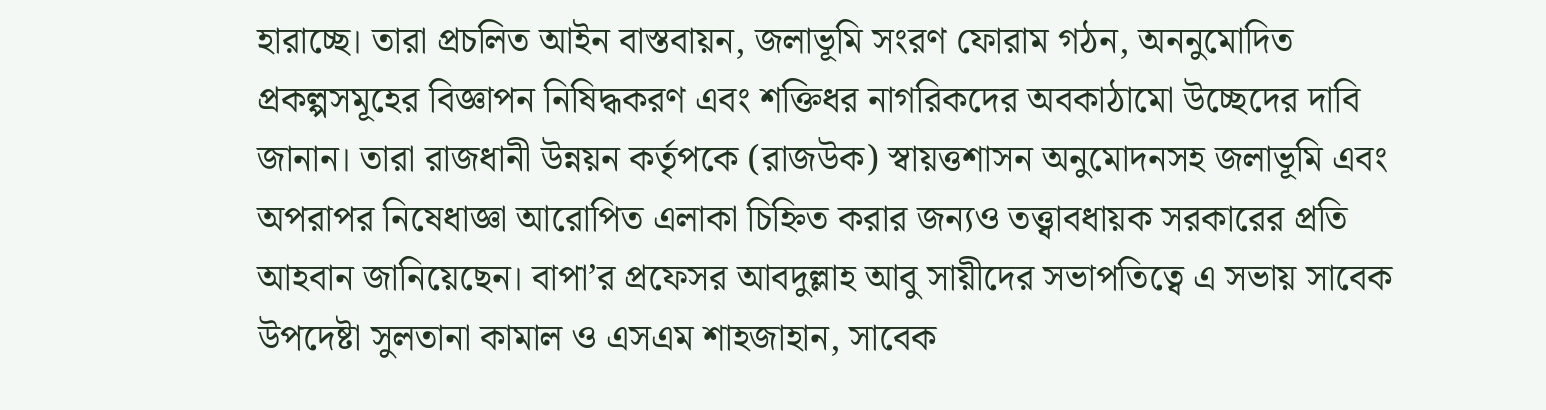হারাচ্ছে। তারা প্রচলিত আইন বাস্তবায়ন, জলাভূমি সংরণ ফোরাম গঠন, অননুমোদিত প্রকল্পসমূহের বিজ্ঞাপন নিষিদ্ধকরণ এবং শক্তিধর নাগরিকদের অবকাঠামো উচ্ছেদের দাবি জানান। তারা রাজধানী উন্নয়ন কর্তৃপকে (রাজউক) স্বায়ত্তশাসন অনুমোদনসহ জলাভূমি এবং অপরাপর নিষেধাজ্ঞা আরোপিত এলাকা চিহ্নিত করার জন্যও তত্ত্বাবধায়ক সরকারের প্রতি আহবান জানিয়েছেন। বাপা’র প্রফেসর আবদুল্লাহ আবু সায়ীদের সভাপতিত্বে এ সভায় সাবেক উপদেষ্টা সুলতানা কামাল ও এসএম শাহজাহান, সাবেক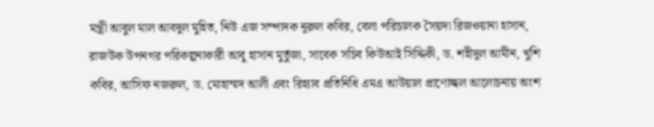মন্ত্রী আবুল মাল আবদুল মুহিত, নিউ এজ সম্পাদক নূরুল কবির, বেলা পরিচালক সৈয়দা রিজওয়ানা হাসান, রাজউক উপনগর পরিকল্পনাকারী আবু হাসান মুর্তুজা, সাবেক সচিব কিউআই সিদ্দিকী, ড. শহীদুল আমীন, খুশি কবির, আসিফ নজরুল, ড. মোহাম্মদ আলী এবং রিহ্যাব প্রতিনিধি এমএ আউয়াল প্রাণোচ্ছল আলোচনায় অংশ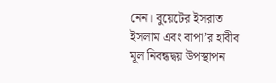নেন। বুয়েটের ইসরাত ইসলাম এবং বাপা’র হাবীব মূল নিবন্ধদ্বয় উপস্থাপন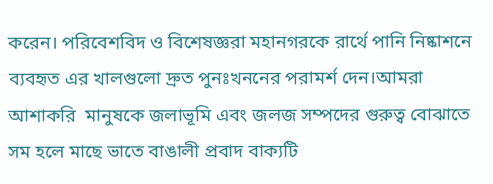করেন। পরিবেশবিদ ও বিশেষজ্ঞরা মহানগরকে রার্থে পানি নিষ্কাশনে ব্যবহৃত এর খালগুলো দ্রুত পুনঃখননের পরামর্শ দেন।আমরা আশাকরি  মানুষকে জলাভূমি এবং জলজ সম্পদের গুরুত্ব বোঝাতে সম হলে মাছে ভাতে বাঙালী প্রবাদ বাক্যটি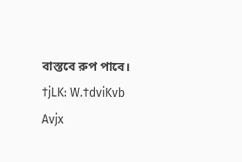বাস্তবে রুপ পাবে।
†jLK: W.†dviKvb Avjx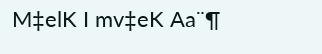M‡elK I mv‡eK Aa¨¶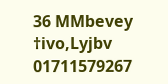36 MMbevey †ivo,Lyjbv
01711579267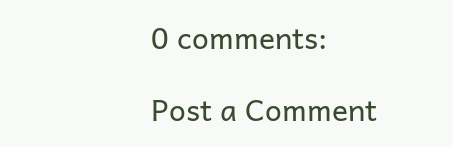0 comments:

Post a Comment